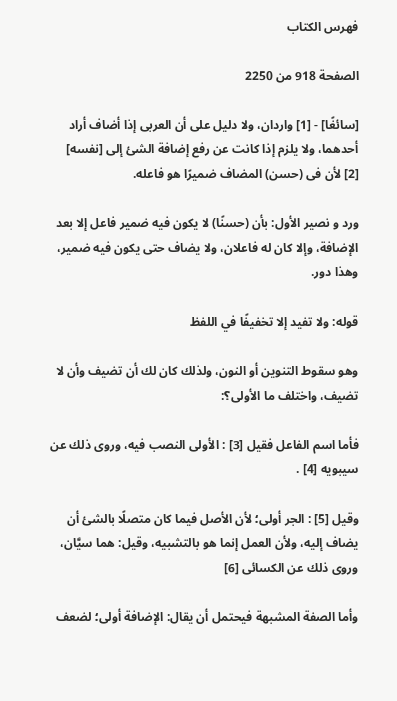فهرس الكتاب

الصفحة 918 من 2250

[سائغًا] - [1] واردان، ولا دليل على أن العربى إذا أضاف أراد أحدهما، ولا يلزم إذا كانت عن رفع إضافة الشئ إلى [نفسه] [2] لأن فى (حسن) المضاف ضميرًا هو فاعله.

ورد و نصير الأول: بأن (حسنًا) لا يكون فيه ضمير فاعل إلا بعد الإضافة، وإلا كان له فاعلان، ولا يضاف حتى يكون فيه ضمير، وهذا دور.

قوله: ولا تفيد إلا تخفيفًا في اللفظ

وهو سقوط التنوين أو النون، ولذلك كان لك أن تضيف وأن لا تضيف، واختلف ما الأولى؟:

فأما اسم الفاعل فقيل [3] : الأولى النصب فيه، وروى ذلك عن سيبويه [4] .

وقيل [5] : الجر أولى؛ لأن الأصل فيما كان متصلًا بالشئ أن يضاف إليه، ولأن العمل إنما هو بالتشبيه، وقيل: هما سيَّان، وروى ذلك عن الكسائى [6]

وأما الصفة المشبهة فيحتمل أن يقال: الإضافة أولى؛ لضعف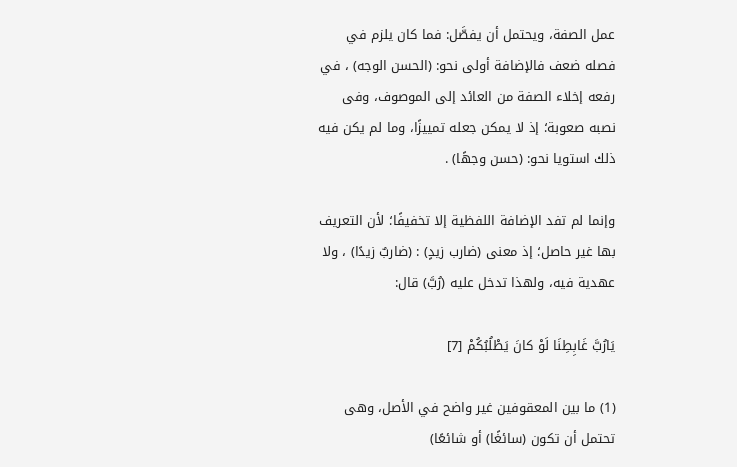عمل الصفة، ويحتمل أن يفصَّل: فما كان يلزم في فصله ضعف فالإضافة أولى نحو: (الحسن الوجه) ، في رفعه إخلاء الصفة من العائد إلى الموصوف، وفى نصبه صعوبة؛ إذ لا يمكن جعله تمييزًا، وما لم يكن فيه ذلك استويا نحو: (حسن وجهًا) .

وإنما لم تفد الإضافة اللفظية إلا تخفيفًا؛ لأن التعريف بها غير حاصل؛ إذ معنى (ضارب زيدٍ) : (ضاربٌ زيدًا) ، ولا عهدية فيه، ولهذا تدخل عليه (رُبَّ) قال:

يَارُبَّ غَابِطِنَا لَوْ كانَ يَطْلُبُكُمْ [7]

(1) ما بين المعقوفين غير واضح في الأصل، وهى تحتمل أن تكون (سائغًا) أو شائعًا)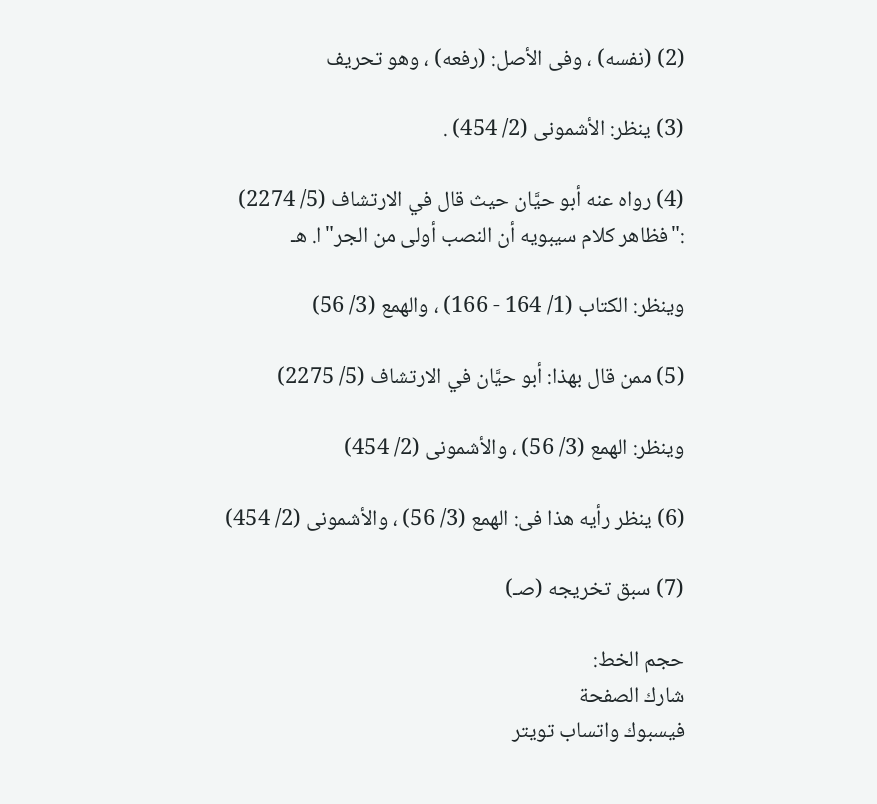(2) (نفسه) ، وفى الأصل: (رفعه) ، وهو تحريف

(3) ينظر: الأشمونى (2/ 454) .

(4) رواه عنه أبو حيَّان حيث قال في الارتشاف (5/ 2274) :"فظاهر كلام سيبويه أن النصب أولى من الجر"ا. هـ

وينظر: الكتاب (1/ 164 - 166) ، والهمع (3/ 56)

(5) ممن قال بهذا: أبو حيَّان في الارتشاف (5/ 2275)

وينظر: الهمع (3/ 56) ، والأشمونى (2/ 454)

(6) ينظر رأيه هذا فى: الهمع (3/ 56) ، والأشمونى (2/ 454)

(7) سبق تخريجه (صـ)

حجم الخط:
شارك الصفحة
فيسبوك واتساب تويتر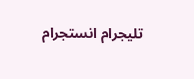تليجرام انستجرام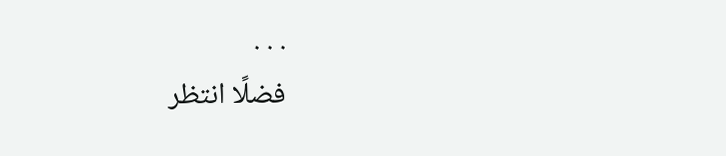. . .
فضلًا انتظر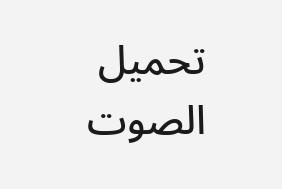تحميل الصوت